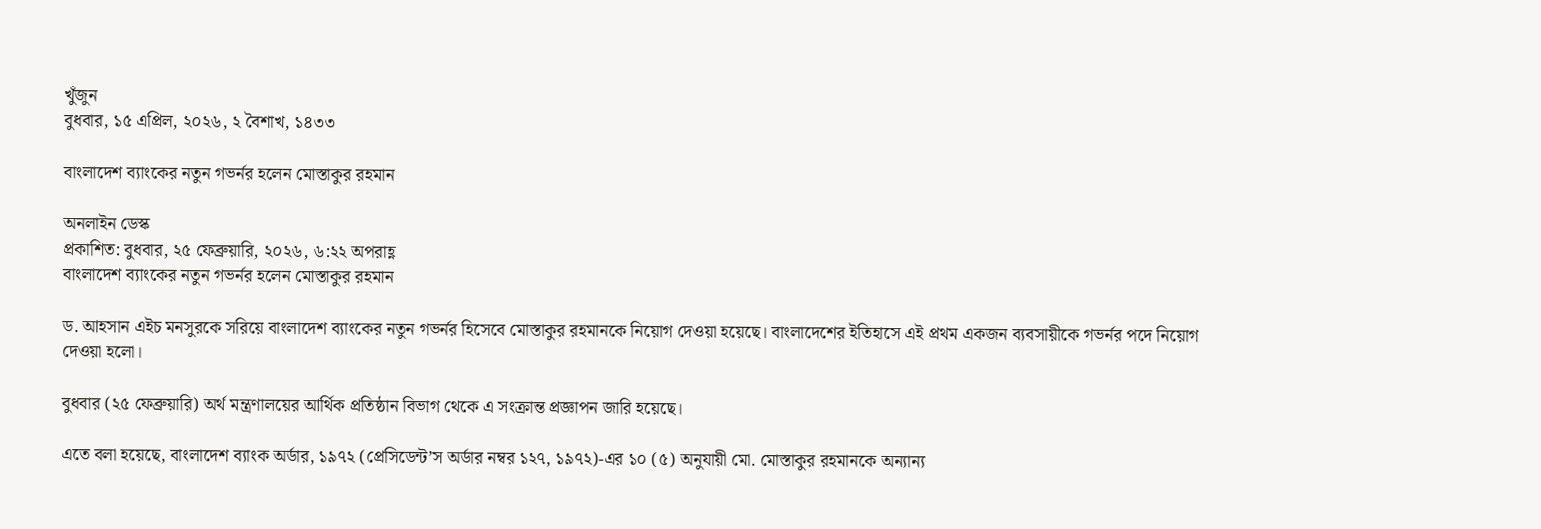খুঁজুন
বুধবার, ১৫ এপ্রিল, ২০২৬, ২ বৈশাখ, ১৪৩৩

বাংলাদেশ ব্যাংকের নতুন গভর্নর হলেন মোস্তাকুর রহমান

অনলাইন ডেস্ক
প্রকাশিত: বুধবার, ২৫ ফেব্রুয়ারি, ২০২৬, ৬:২২ অপরাহ্ণ
বাংলাদেশ ব্যাংকের নতুন গভর্নর হলেন মোস্তাকুর রহমান

ড. আহসান এইচ মনসুরকে সরিয়ে বাংলাদেশ ব্যাংকের নতুন গভর্নর হিসেবে মোস্তাকুর রহমানকে নিয়োগ দেওয়া হয়েছে। বাংলাদেশের ইতিহাসে এই প্রথম একজন ব্যবসায়ীকে গভর্নর পদে নিয়োগ দেওয়া হলো।

বুধবার (২৫ ফেব্রুয়ারি) অর্থ মন্ত্রণালয়ের আর্থিক প্রতিষ্ঠান বিভাগ থেকে এ সংক্রান্ত প্রজ্ঞাপন জারি হয়েছে।

এতে বলা হয়েছে, বাংলাদেশ ব্যাংক অর্ডার, ১৯৭২ (প্রেসিডেন্ট’স অর্ডার নম্বর ১২৭, ১৯৭২)-এর ১০ (৫) অনুযায়ী মো. মোস্তাকুর রহমানকে অন্যান্য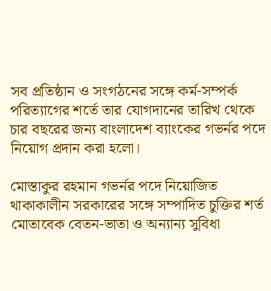সব প্রতিষ্ঠান ও সংগঠনের সঙ্গে কর্ম-সম্পর্ক পরিত্যাগের শর্তে তার যোগদানের তারিখ থেকে চার বছরের জন্য বাংলাদেশ ব্যাংকের গভর্নর পদে নিয়োগ প্রদান করা হলো।

মোস্তাকুর রহমান গভর্নর পদে নিয়োজিত থাকাকালীন সরকারের সঙ্গে সম্পাদিত চুক্তির শর্ত মোতাবেক বেতন-ভাতা ও অন্যান্য সুবিধা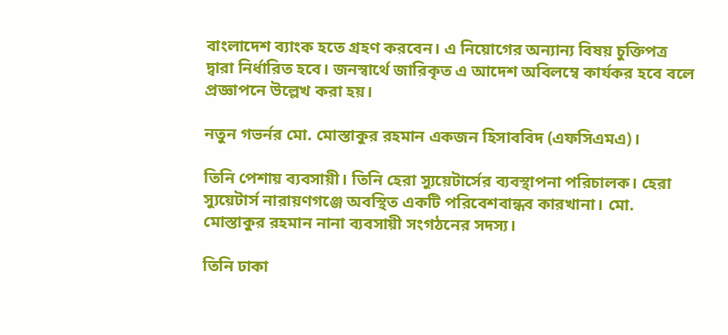বাংলাদেশ ব্যাংক হতে গ্রহণ করবেন। এ নিয়োগের অন্যান্য বিষয় চুক্তিপত্র দ্বারা নির্ধারিত হবে। জনস্বার্থে জারিকৃত এ আদেশ অবিলম্বে কার্যকর হবে বলে প্রজ্ঞাপনে উল্লেখ করা হয়।

নতুন গভর্নর মো. মোস্তাকুর রহমান একজন হিসাববিদ (এফসিএমএ)।

তিনি পেশায় ব্যবসায়ী। তিনি হেরা স্যুয়েটার্সের ব্যবস্থাপনা পরিচালক। হেরা স্যুয়েটার্স নারায়ণগঞ্জে অবস্থিত একটি পরিবেশবান্ধব কারখানা। মো. মোস্তাকুর রহমান নানা ব্যবসায়ী সংগঠনের সদস্য।

তিনি ঢাকা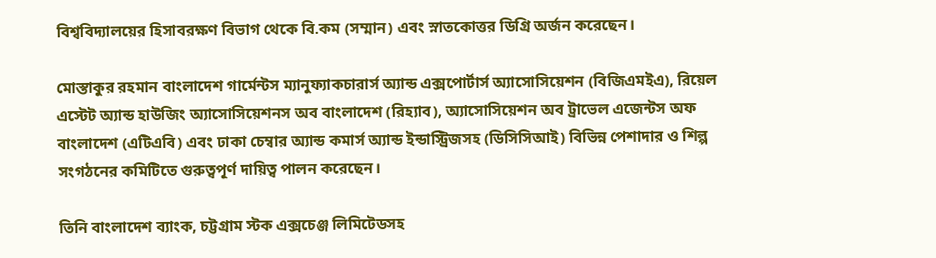বিশ্ববিদ্যালয়ের হিসাবরক্ষণ বিভাগ থেকে বি.কম (সম্মান) এবং স্নাতকোত্তর ডিগ্রি অর্জন করেছেন।

মোস্তাকুর রহমান বাংলাদেশ গার্মেন্টস ম্যানুফ্যাকচারার্স অ্যান্ড এক্সপোর্টার্স অ্যাসোসিয়েশন (বিজিএমইএ), রিয়েল এস্টেট অ্যান্ড হাউজিং অ্যাসোসিয়েশনস অব বাংলাদেশ (রিহ্যাব), অ্যাসোসিয়েশন অব ট্রাভেল এজেন্টস অফ বাংলাদেশ (এটিএবি) এবং ঢাকা চেম্বার অ্যান্ড কমার্স অ্যান্ড ইন্ডাস্ট্রিজসহ (ডিসিসিআই) বিভিন্ন পেশাদার ও শিল্প সংগঠনের কমিটিতে গুরুত্বপূর্ণ দায়িত্ব পালন করেছেন।

তিনি বাংলাদেশ ব্যাংক, চট্টগ্রাম স্টক এক্সচেঞ্জ লিমিটেডসহ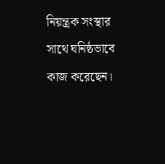নিয়ন্ত্রক সংস্থার সাথে ঘনিষ্ঠভাবে কাজ করেছেন।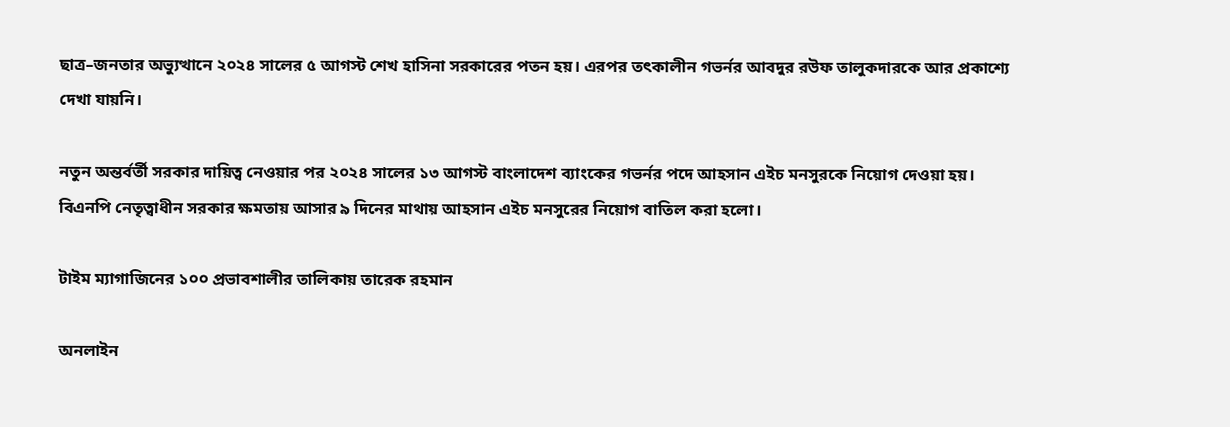ছাত্র–জনতার অভ্যুত্থানে ২০২৪ সালের ৫ আগস্ট শেখ হাসিনা সরকারের পতন হয়। এরপর তৎকালীন গভর্নর আবদুর রউফ তালুকদারকে আর প্রকাশ্যে দেখা যায়নি।

নতুন অন্তর্বর্তী সরকার দায়িত্ব নেওয়ার পর ২০২৪ সালের ১৩ আগস্ট বাংলাদেশ ব্যাংকের গভর্নর পদে আহসান এইচ মনসুরকে নিয়োগ দেওয়া হয়। বিএনপি নেতৃত্বাধীন সরকার ক্ষমতায় আসার ৯ দিনের মাথায় আহসান এইচ মনসুরের নিয়োগ বাতিল করা হলো।

টাইম ম্যাগাজিনের ১০০ প্রভাবশালীর তালিকায় তারেক রহমান

অনলাইন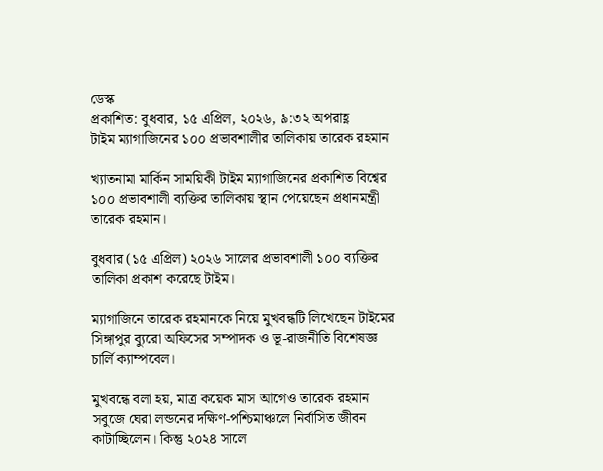ডেস্ক
প্রকাশিত: বুধবার, ১৫ এপ্রিল, ২০২৬, ৯:৩২ অপরাহ্ণ
টাইম ম্যাগাজিনের ১০০ প্রভাবশালীর তালিকায় তারেক রহমান

খ্যাতনামা মার্কিন সাময়িকী টাইম ম্যাগাজিনের প্রকাশিত বিশ্বের ১০০ প্রভাবশালী ব্যক্তির তালিকায় স্থান পেয়েছেন প্রধানমন্ত্রী তারেক রহমান।

বুধবার (১৫ এপ্রিল) ২০২৬ সালের প্রভাবশালী ১০০ ব্যক্তির তালিকা প্রকাশ করেছে টাইম।

ম্যাগাজিনে তারেক রহমানকে নিয়ে মুখবন্ধটি লিখেছেন টাইমের সিঙ্গাপুর ব্যুরো অফিসের সম্পাদক ও ভূ-রাজনীতি বিশেষজ্ঞ চার্লি ক্যাম্পবেল।

মুখবন্ধে বলা হয়, মাত্র কয়েক মাস আগেও তারেক রহমান সবুজে ঘেরা লন্ডনের দক্ষিণ-পশ্চিমাঞ্চলে নির্বাসিত জীবন কাটাচ্ছিলেন। কিন্তু ২০২৪ সালে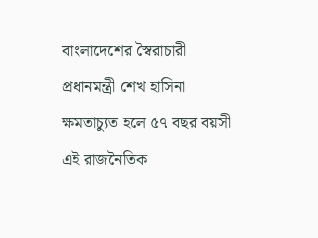বাংলাদেশের স্বৈরাচারী প্রধানমন্ত্রী শেখ হাসিনা ক্ষমতাচ্যুত হলে ৫৭ বছর বয়সী এই রাজনৈতিক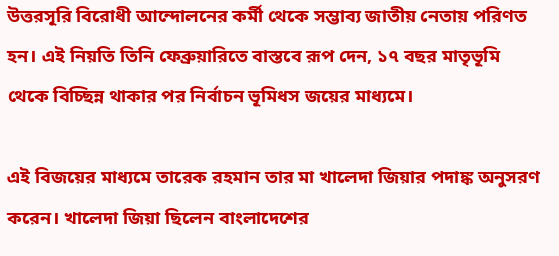উত্তরসূরি বিরোধী আন্দোলনের কর্মী থেকে সম্ভাব্য জাতীয় নেতায় পরিণত হন। এই নিয়তি তিনি ফেব্রুয়ারিতে বাস্তবে রূপ দেন, ১৭ বছর মাতৃভূমি থেকে বিচ্ছিন্ন থাকার পর নির্বাচন ভূমিধস জয়ের মাধ্যমে।

এই বিজয়ের মাধ্যমে তারেক রহমান তার মা খালেদা জিয়ার পদাঙ্ক অনুসরণ করেন। খালেদা জিয়া ছিলেন বাংলাদেশের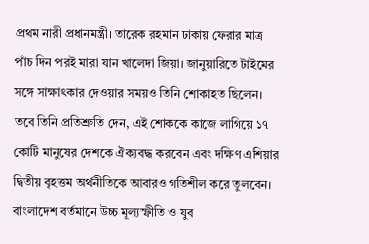প্রথম নারী প্রধানমন্ত্রী। তারেক রহমান ঢাকায় ফেরার মাত্র পাঁচ দিন পরই মারা যান খালেদা জিয়া। জানুয়ারিতে টাইমের সঙ্গে সাক্ষাৎকার দেওয়ার সময়ও তিনি শোকাহত ছিলেন। তবে তিনি প্রতিশ্রুতি দেন, এই শোককে কাজে লাগিয়ে ১৭ কোটি মানুষের দেশকে ঐক্যবদ্ধ করবেন এবং দক্ষিণ এশিয়ার দ্বিতীয় বৃহত্তম অর্থনীতিকে আবারও গতিশীল করে তুলবেন। বাংলাদেশ বর্তমানে উচ্চ মূল্যস্ফীতি ও যুব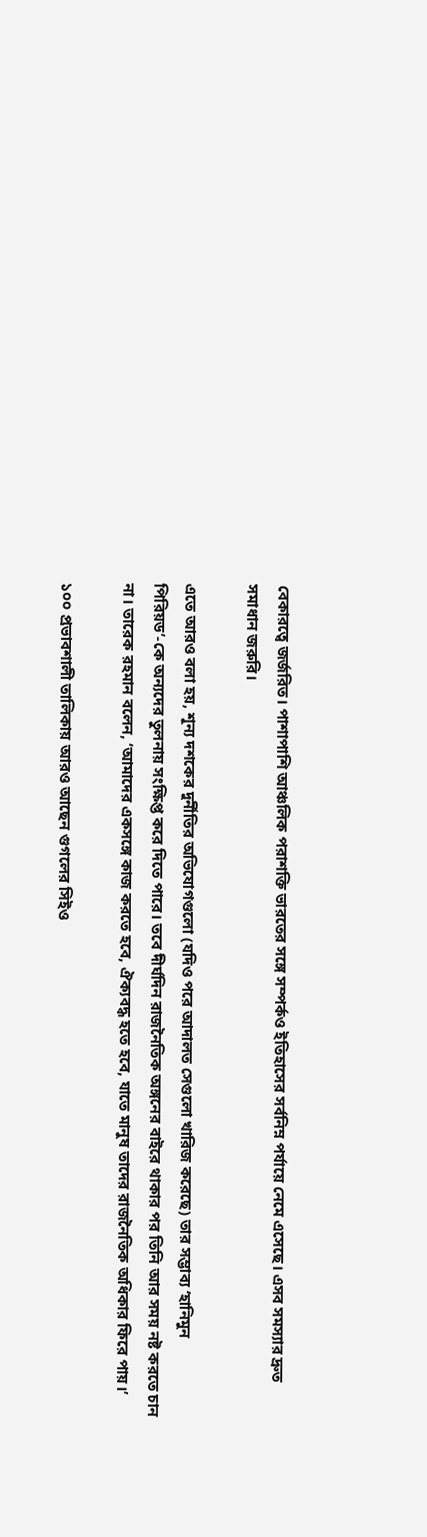বেকারত্বে জর্জরিত। পাশাপাশি আঞ্চলিক পরাশক্তি ভারতের সঙ্গে সম্পর্কও ইতিহাসের সর্বনিম্ন পর্যায়ে নেমে এসেছে। এসব সমস্যার দ্রুত সমাধান জরুরি।

এতে আরও বলা হয়, শূন্য দশকের দুর্নীতির অভিযোগগুলো (যদিও পরে আদালত সেগুলো খারিজ করেছে) তার সম্ভাব্য ‘হানিমুন পিরিয়ড’-কে অন্যদের তুলনায় সংক্ষিপ্ত করে দিতে পারে। তবে দীর্ঘদিন রাজনৈতিক অঙ্গনের বাইরে থাকার পর তিনি আর সময় নষ্ট করতে চান না। তারেক রহমান বলেন, ‘আমাদের একসঙ্গে কাজ করতে হবে, ঐক্যবদ্ধ হতে হবে, যাতে মানুষ তাদের রাজনৈতিক অধিকার ফিরে পায়।’

১০০ প্রভাবশালী তালিকায় আরও আছেন গুগলের সিইও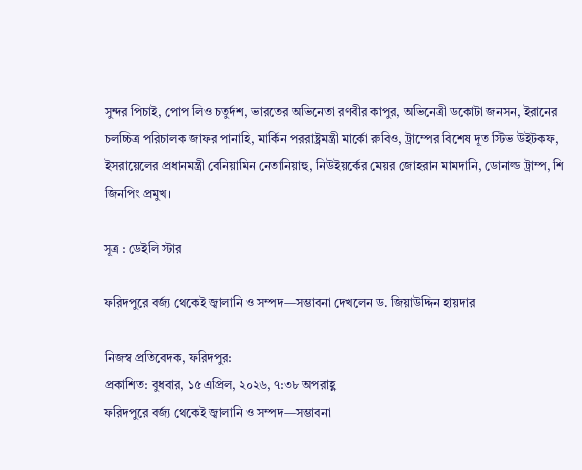সুন্দর পিচাই, পোপ লিও চতুর্দশ, ভারতের অভিনেতা রণবীর কাপুর, অভিনেত্রী ডকোটা জনসন, ইরানের চলচ্চিত্র পরিচালক জাফর পানাহি, মার্কিন পররাষ্ট্রমন্ত্রী মার্কো রুবিও, ট্রাম্পের বিশেষ দূত স্টিভ উইটকফ, ইসরায়েলের প্রধানমন্ত্রী বেনিয়ামিন নেতানিয়াহু, নিউইয়র্কের মেয়র জোহরান মামদানি, ডোনাল্ড ট্রাম্প, শি জিনপিং প্রমুখ।

সূত্র : ডেইলি স্টার

ফরিদপুরে বর্জ্য থেকেই জ্বালানি ও সম্পদ—সম্ভাবনা দেখলেন ড. জিয়াউদ্দিন হায়দার

নিজস্ব প্রতিবেদক, ফরিদপুর:
প্রকাশিত: বুধবার, ১৫ এপ্রিল, ২০২৬, ৭:৩৮ অপরাহ্ণ
ফরিদপুরে বর্জ্য থেকেই জ্বালানি ও সম্পদ—সম্ভাবনা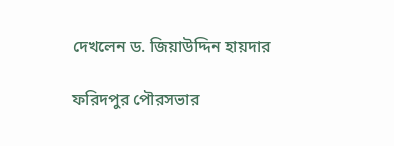দেখলেন ড. জিয়াউদ্দিন হায়দার

ফরিদপুর পৌরসভার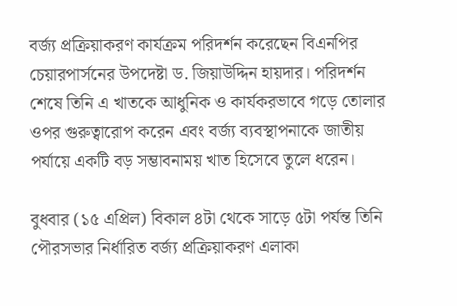বর্জ্য প্রক্রিয়াকরণ কার্যক্রম পরিদর্শন করেছেন বিএনপির চেয়ারপার্সনের উপদেষ্টা ড. জিয়াউদ্দিন হায়দার। পরিদর্শন শেষে তিনি এ খাতকে আধুনিক ও কার্যকরভাবে গড়ে তোলার ওপর গুরুত্বারোপ করেন এবং বর্জ্য ব্যবস্থাপনাকে জাতীয় পর্যায়ে একটি বড় সম্ভাবনাময় খাত হিসেবে তুলে ধরেন।

বুধবার (১৫ এপ্রিল) বিকাল ৪টা থেকে সাড়ে ৫টা পর্যন্ত তিনি পৌরসভার নির্ধারিত বর্জ্য প্রক্রিয়াকরণ এলাকা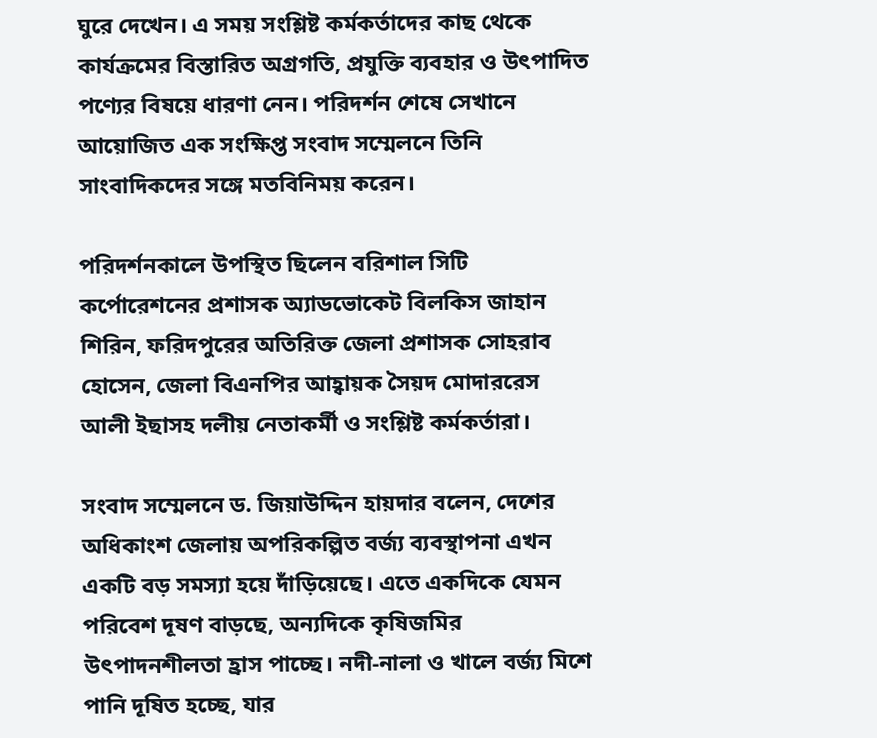ঘুরে দেখেন। এ সময় সংশ্লিষ্ট কর্মকর্তাদের কাছ থেকে কার্যক্রমের বিস্তারিত অগ্রগতি, প্রযুক্তি ব্যবহার ও উৎপাদিত পণ্যের বিষয়ে ধারণা নেন। পরিদর্শন শেষে সেখানে আয়োজিত এক সংক্ষিপ্ত সংবাদ সম্মেলনে তিনি সাংবাদিকদের সঙ্গে মতবিনিময় করেন।

পরিদর্শনকালে উপস্থিত ছিলেন বরিশাল সিটি কর্পোরেশনের প্রশাসক অ্যাডভোকেট বিলকিস জাহান শিরিন, ফরিদপুরের অতিরিক্ত জেলা প্রশাসক সোহরাব হোসেন, জেলা বিএনপির আহ্বায়ক সৈয়দ মোদাররেস আলী ইছাসহ দলীয় নেতাকর্মী ও সংশ্লিষ্ট কর্মকর্তারা।

সংবাদ সম্মেলনে ড. জিয়াউদ্দিন হায়দার বলেন, দেশের অধিকাংশ জেলায় অপরিকল্পিত বর্জ্য ব্যবস্থাপনা এখন একটি বড় সমস্যা হয়ে দাঁড়িয়েছে। এতে একদিকে যেমন পরিবেশ দূষণ বাড়ছে, অন্যদিকে কৃষিজমির উৎপাদনশীলতা হ্রাস পাচ্ছে। নদী-নালা ও খালে বর্জ্য মিশে পানি দূষিত হচ্ছে, যার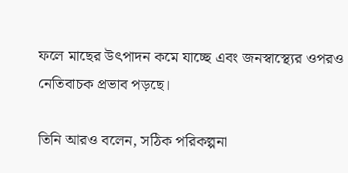ফলে মাছের উৎপাদন কমে যাচ্ছে এবং জনস্বাস্থ্যের ওপরও নেতিবাচক প্রভাব পড়ছে।

তিনি আরও বলেন, সঠিক পরিকল্পনা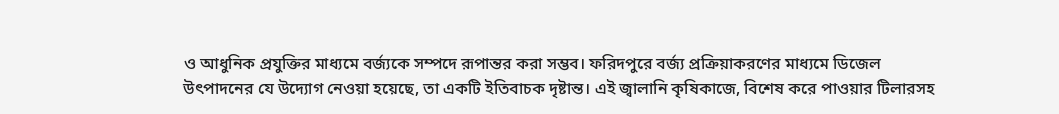ও আধুনিক প্রযুক্তির মাধ্যমে বর্জ্যকে সম্পদে রূপান্তর করা সম্ভব। ফরিদপুরে বর্জ্য প্রক্রিয়াকরণের মাধ্যমে ডিজেল উৎপাদনের যে উদ্যোগ নেওয়া হয়েছে, তা একটি ইতিবাচক দৃষ্টান্ত। এই জ্বালানি কৃষিকাজে, বিশেষ করে পাওয়ার টিলারসহ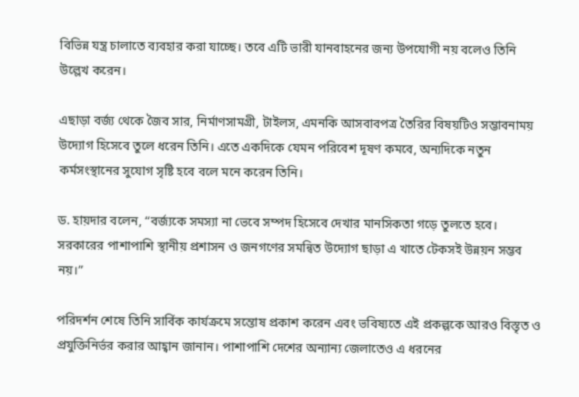বিভিন্ন যন্ত্র চালাতে ব্যবহার করা যাচ্ছে। তবে এটি ভারী যানবাহনের জন্য উপযোগী নয় বলেও তিনি উল্লেখ করেন।

এছাড়া বর্জ্য থেকে জৈব সার, নির্মাণসামগ্রী, টাইলস, এমনকি আসবাবপত্র তৈরির বিষয়টিও সম্ভাবনাময় উদ্যোগ হিসেবে তুলে ধরেন তিনি। এতে একদিকে যেমন পরিবেশ দূষণ কমবে, অন্যদিকে নতুন কর্মসংস্থানের সুযোগ সৃষ্টি হবে বলে মনে করেন তিনি।

ড. হায়দার বলেন, “বর্জ্যকে সমস্যা না ভেবে সম্পদ হিসেবে দেখার মানসিকতা গড়ে তুলতে হবে। সরকারের পাশাপাশি স্থানীয় প্রশাসন ও জনগণের সমন্বিত উদ্যোগ ছাড়া এ খাতে টেকসই উন্নয়ন সম্ভব নয়।”

পরিদর্শন শেষে তিনি সার্বিক কার্যক্রমে সন্তোষ প্রকাশ করেন এবং ভবিষ্যতে এই প্রকল্পকে আরও বিস্তৃত ও প্রযুক্তিনির্ভর করার আহ্বান জানান। পাশাপাশি দেশের অন্যান্য জেলাতেও এ ধরনের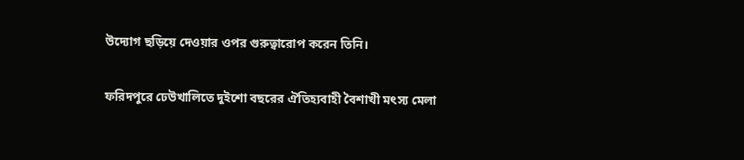উদ্যোগ ছড়িয়ে দেওয়ার ওপর গুরুত্বারোপ করেন তিনি।

ফরিদপুরে ঢেউখালিতে দুইশো বছরের ঐতিহ্যবাহী বৈশাখী মৎস্য মেলা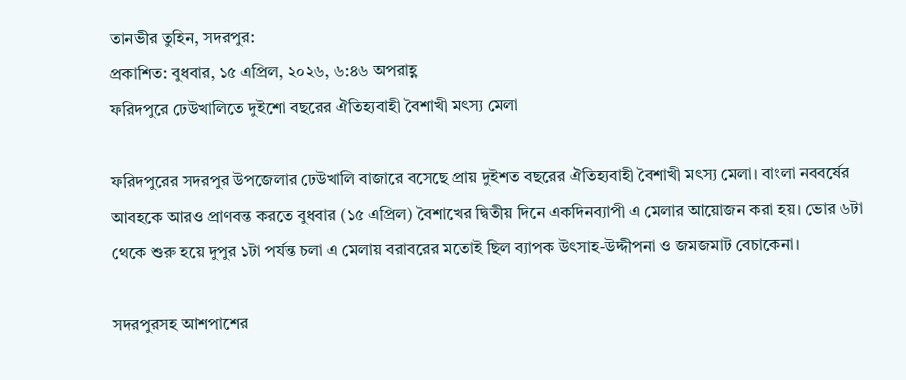তানভীর তুহিন, সদরপুর:
প্রকাশিত: বুধবার, ১৫ এপ্রিল, ২০২৬, ৬:৪৬ অপরাহ্ণ
ফরিদপুরে ঢেউখালিতে দুইশো বছরের ঐতিহ্যবাহী বৈশাখী মৎস্য মেলা

ফরিদপুরের সদরপুর উপজেলার ঢেউখালি বাজারে বসেছে প্রায় দুইশত বছরের ঐতিহ্যবাহী বৈশাখী মৎস্য মেলা। বাংলা নববর্ষের আবহকে আরও প্রাণবন্ত করতে বুধবার (১৫ এপ্রিল) বৈশাখের দ্বিতীয় দিনে একদিনব্যাপী এ মেলার আয়োজন করা হয়। ভোর ৬টা থেকে শুরু হয়ে দুপুর ১টা পর্যন্ত চলা এ মেলায় বরাবরের মতোই ছিল ব্যাপক উৎসাহ-উদ্দীপনা ও জমজমাট বেচাকেনা।

সদরপুরসহ আশপাশের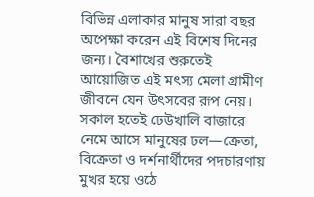বিভিন্ন এলাকার মানুষ সারা বছর অপেক্ষা করেন এই বিশেষ দিনের জন্য। বৈশাখের শুরুতেই আয়োজিত এই মৎস্য মেলা গ্রামীণ জীবনে যেন উৎসবের রূপ নেয়। সকাল হতেই ঢেউখালি বাজারে নেমে আসে মানুষের ঢল—ক্রেতা, বিক্রেতা ও দর্শনার্থীদের পদচারণায় মুখর হয়ে ওঠে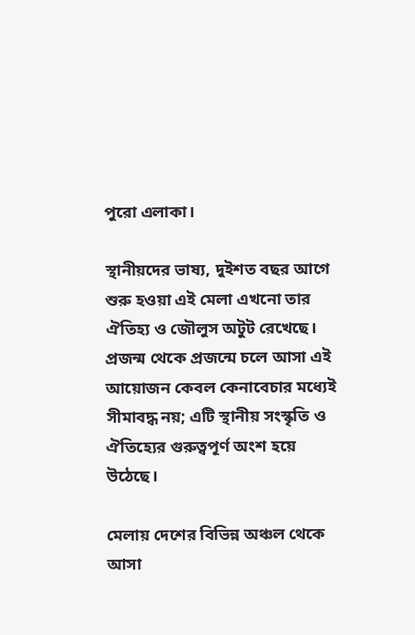পুরো এলাকা।

স্থানীয়দের ভাষ্য, দুইশত বছর আগে শুরু হওয়া এই মেলা এখনো তার ঐতিহ্য ও জৌলুস অটুট রেখেছে। প্রজন্ম থেকে প্রজন্মে চলে আসা এই আয়োজন কেবল কেনাবেচার মধ্যেই সীমাবদ্ধ নয়; এটি স্থানীয় সংস্কৃতি ও ঐতিহ্যের গুরুত্বপূর্ণ অংশ হয়ে উঠেছে।

মেলায় দেশের বিভিন্ন অঞ্চল থেকে আসা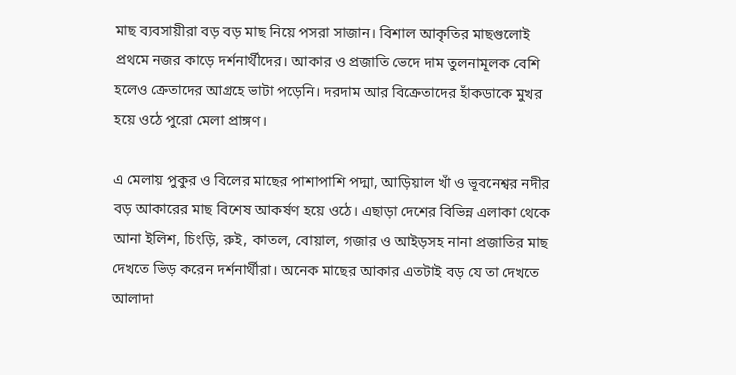মাছ ব্যবসায়ীরা বড় বড় মাছ নিয়ে পসরা সাজান। বিশাল আকৃতির মাছগুলোই প্রথমে নজর কাড়ে দর্শনার্থীদের। আকার ও প্রজাতি ভেদে দাম তুলনামূলক বেশি হলেও ক্রেতাদের আগ্রহে ভাটা পড়েনি। দরদাম আর বিক্রেতাদের হাঁকডাকে মুখর হয়ে ওঠে পুরো মেলা প্রাঙ্গণ।

এ মেলায় পুকুর ও বিলের মাছের পাশাপাশি পদ্মা, আড়িয়াল খাঁ ও ভূবনেশ্বর নদীর বড় আকারের মাছ বিশেষ আকর্ষণ হয়ে ওঠে। এছাড়া দেশের বিভিন্ন এলাকা থেকে আনা ইলিশ, চিংড়ি, রুই, কাতল, বোয়াল, গজার ও আইড়সহ নানা প্রজাতির মাছ দেখতে ভিড় করেন দর্শনার্থীরা। অনেক মাছের আকার এতটাই বড় যে তা দেখতে আলাদা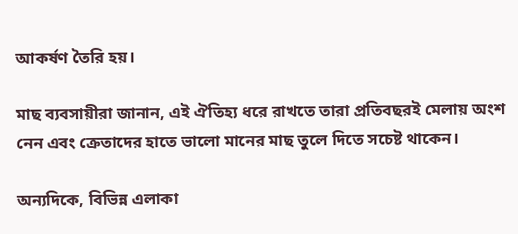আকর্ষণ তৈরি হয়।

মাছ ব্যবসায়ীরা জানান, এই ঐতিহ্য ধরে রাখতে তারা প্রতিবছরই মেলায় অংশ নেন এবং ক্রেতাদের হাতে ভালো মানের মাছ তুলে দিতে সচেষ্ট থাকেন।

অন্যদিকে, বিভিন্ন এলাকা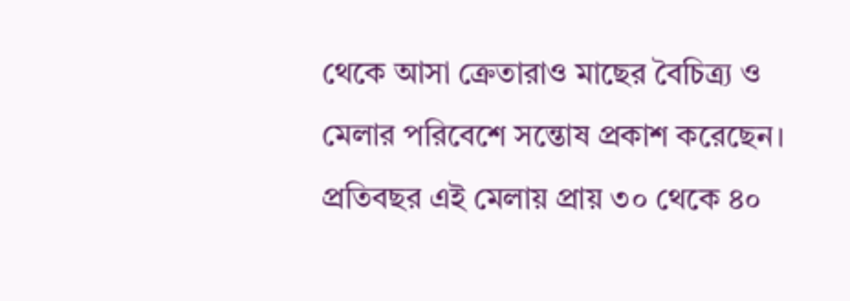থেকে আসা ক্রেতারাও মাছের বৈচিত্র্য ও মেলার পরিবেশে সন্তোষ প্রকাশ করেছেন। প্রতিবছর এই মেলায় প্রায় ৩০ থেকে ৪০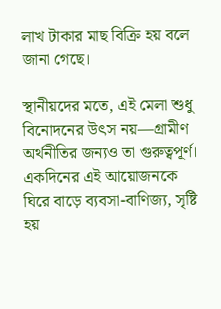লাখ টাকার মাছ বিক্রি হয় বলে জানা গেছে।

স্থানীয়দের মতে, এই মেলা শুধু বিনোদনের উৎস নয়—গ্রামীণ অর্থনীতির জন্যও তা গুরুত্বপূর্ণ। একদিনের এই আয়োজনকে ঘিরে বাড়ে ব্যবসা-বাণিজ্য, সৃষ্টি হয়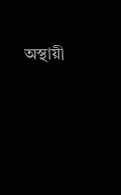অস্থায়ী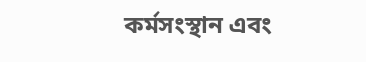কর্মসংস্থান এবং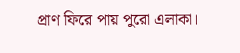প্রাণ ফিরে পায় পুরো এলাকা।